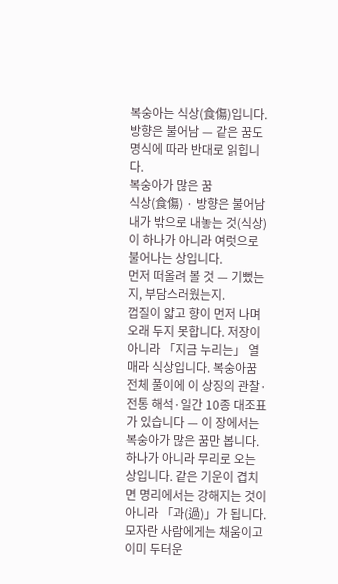복숭아는 식상(食傷)입니다. 방향은 불어남 — 같은 꿈도 명식에 따라 반대로 읽힙니다.
복숭아가 많은 꿈
식상(食傷) · 방향은 불어남
내가 밖으로 내놓는 것(식상)이 하나가 아니라 여럿으로 불어나는 상입니다.
먼저 떠올려 볼 것 — 기뻤는지, 부담스러웠는지.
껍질이 얇고 향이 먼저 나며 오래 두지 못합니다. 저장이 아니라 「지금 누리는」 열매라 식상입니다. 복숭아꿈 전체 풀이에 이 상징의 관찰·전통 해석·일간 10종 대조표가 있습니다 — 이 장에서는 복숭아가 많은 꿈만 봅니다.
하나가 아니라 무리로 오는 상입니다. 같은 기운이 겹치면 명리에서는 강해지는 것이 아니라 「과(過)」가 됩니다. 모자란 사람에게는 채움이고 이미 두터운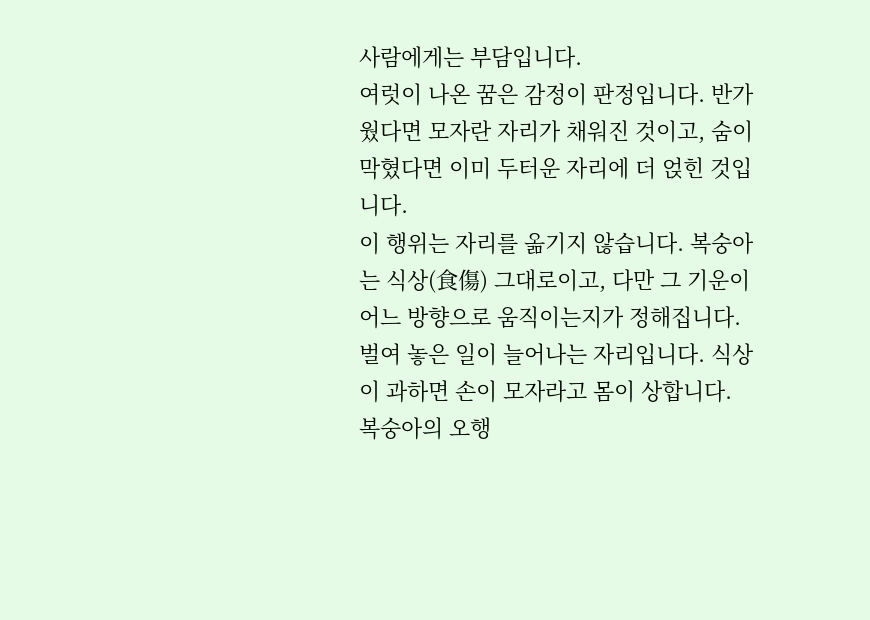사람에게는 부담입니다.
여럿이 나온 꿈은 감정이 판정입니다. 반가웠다면 모자란 자리가 채워진 것이고, 숨이 막혔다면 이미 두터운 자리에 더 얹힌 것입니다.
이 행위는 자리를 옮기지 않습니다. 복숭아는 식상(食傷) 그대로이고, 다만 그 기운이 어느 방향으로 움직이는지가 정해집니다.
벌여 놓은 일이 늘어나는 자리입니다. 식상이 과하면 손이 모자라고 몸이 상합니다.
복숭아의 오행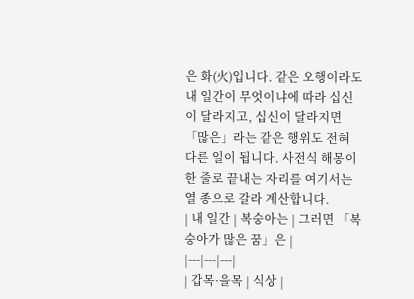은 화(火)입니다. 같은 오행이라도 내 일간이 무엇이냐에 따라 십신이 달라지고, 십신이 달라지면 「많은」라는 같은 행위도 전혀 다른 일이 됩니다. 사전식 해몽이 한 줄로 끝내는 자리를 여기서는 열 종으로 갈라 계산합니다.
| 내 일간 | 복숭아는 | 그러면 「복숭아가 많은 꿈」은 |
|---|---|---|
| 갑목·을목 | 식상 |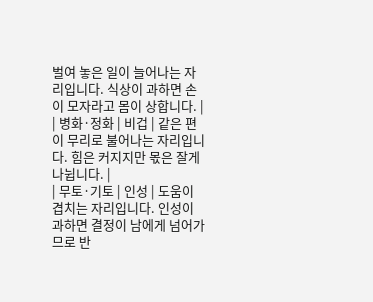벌여 놓은 일이 늘어나는 자리입니다. 식상이 과하면 손이 모자라고 몸이 상합니다. |
| 병화·정화 | 비겁 | 같은 편이 무리로 불어나는 자리입니다. 힘은 커지지만 몫은 잘게 나뉩니다. |
| 무토·기토 | 인성 | 도움이 겹치는 자리입니다. 인성이 과하면 결정이 남에게 넘어가므로 반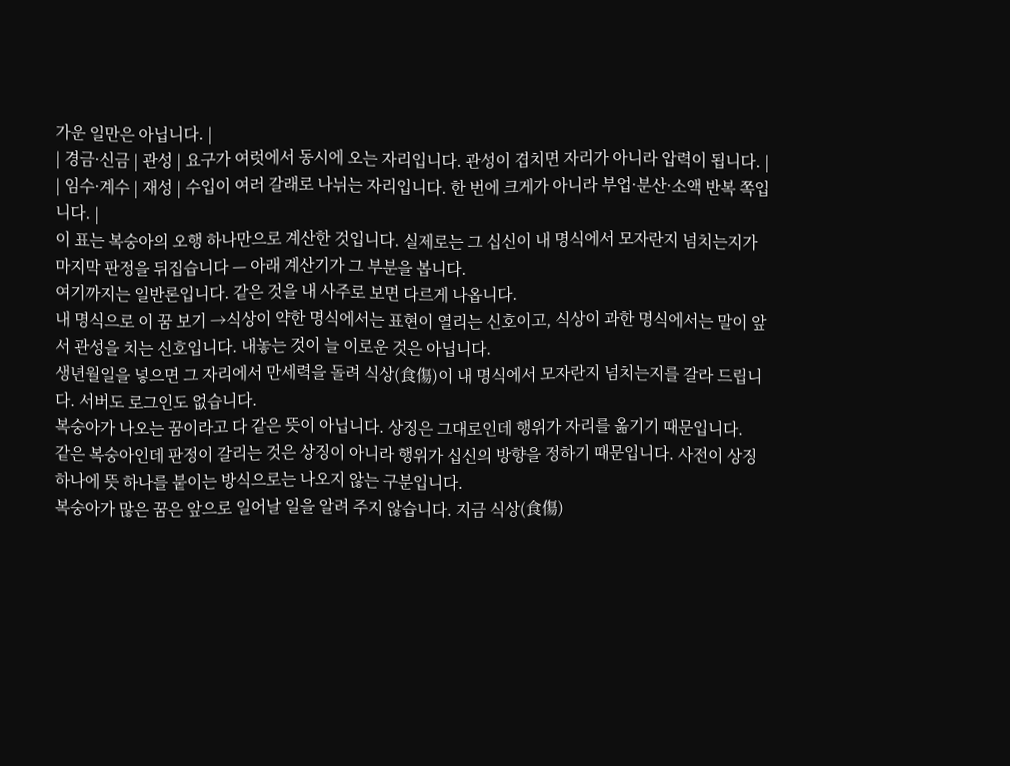가운 일만은 아닙니다. |
| 경금·신금 | 관성 | 요구가 여럿에서 동시에 오는 자리입니다. 관성이 겹치면 자리가 아니라 압력이 됩니다. |
| 임수·계수 | 재성 | 수입이 여러 갈래로 나뉘는 자리입니다. 한 번에 크게가 아니라 부업·분산·소액 반복 쪽입니다. |
이 표는 복숭아의 오행 하나만으로 계산한 것입니다. 실제로는 그 십신이 내 명식에서 모자란지 넘치는지가 마지막 판정을 뒤집습니다 — 아래 계산기가 그 부분을 봅니다.
여기까지는 일반론입니다. 같은 것을 내 사주로 보면 다르게 나옵니다.
내 명식으로 이 꿈 보기 →식상이 약한 명식에서는 표현이 열리는 신호이고, 식상이 과한 명식에서는 말이 앞서 관성을 치는 신호입니다. 내놓는 것이 늘 이로운 것은 아닙니다.
생년월일을 넣으면 그 자리에서 만세력을 돌려 식상(食傷)이 내 명식에서 모자란지 넘치는지를 갈라 드립니다. 서버도 로그인도 없습니다.
복숭아가 나오는 꿈이라고 다 같은 뜻이 아닙니다. 상징은 그대로인데 행위가 자리를 옮기기 때문입니다.
같은 복숭아인데 판정이 갈리는 것은 상징이 아니라 행위가 십신의 방향을 정하기 때문입니다. 사전이 상징 하나에 뜻 하나를 붙이는 방식으로는 나오지 않는 구분입니다.
복숭아가 많은 꿈은 앞으로 일어날 일을 알려 주지 않습니다. 지금 식상(食傷)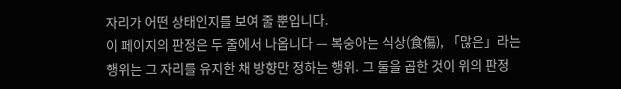자리가 어떤 상태인지를 보여 줄 뿐입니다.
이 페이지의 판정은 두 줄에서 나옵니다 — 복숭아는 식상(食傷), 「많은」라는 행위는 그 자리를 유지한 채 방향만 정하는 행위. 그 둘을 곱한 것이 위의 판정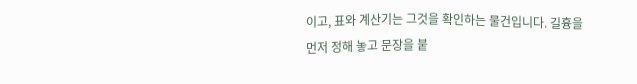이고, 표와 계산기는 그것을 확인하는 물건입니다. 길흉을 먼저 정해 놓고 문장을 붙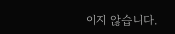이지 않습니다.